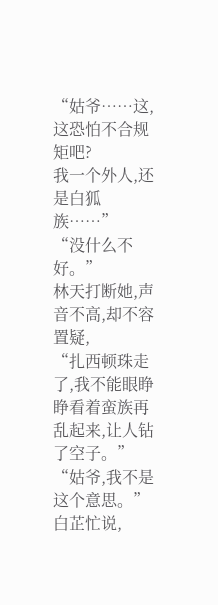“姑爷……这,这恐怕不合规矩吧?
我一个外人,还是白狐族……”
“没什么不好。”
林天打断她,声音不高,却不容置疑,
“扎西顿珠走了,我不能眼睁睁看着蛮族再乱起来,让人钻了空子。”
“姑爷,我不是这个意思。”
白芷忙说,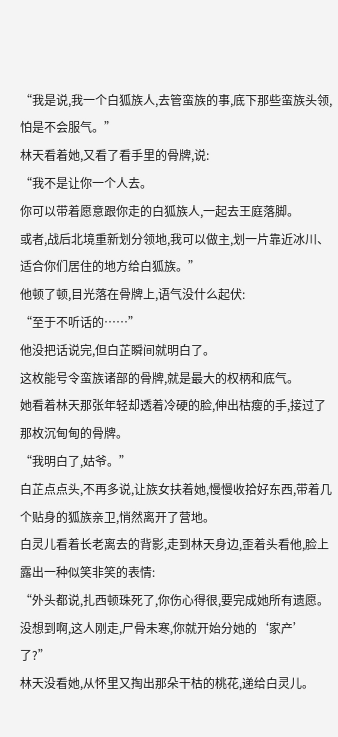“我是说,我一个白狐族人,去管蛮族的事,底下那些蛮族头领,怕是不会服气。”
林天看着她,又看了看手里的骨牌,说:
“我不是让你一个人去。
你可以带着愿意跟你走的白狐族人,一起去王庭落脚。
或者,战后北境重新划分领地,我可以做主,划一片靠近冰川、适合你们居住的地方给白狐族。”
他顿了顿,目光落在骨牌上,语气没什么起伏:
“至于不听话的……”
他没把话说完,但白芷瞬间就明白了。
这枚能号令蛮族诸部的骨牌,就是最大的权柄和底气。
她看着林天那张年轻却透着冷硬的脸,伸出枯瘦的手,接过了那枚沉甸甸的骨牌。
“我明白了,姑爷。”
白芷点点头,不再多说,让族女扶着她,慢慢收拾好东西,带着几个贴身的狐族亲卫,悄然离开了营地。
白灵儿看着长老离去的背影,走到林天身边,歪着头看他,脸上露出一种似笑非笑的表情:
“外头都说,扎西顿珠死了,你伤心得很,要完成她所有遗愿。
没想到啊,这人刚走,尸骨未寒,你就开始分她的‘家产’了?”
林天没看她,从怀里又掏出那朵干枯的桃花,递给白灵儿。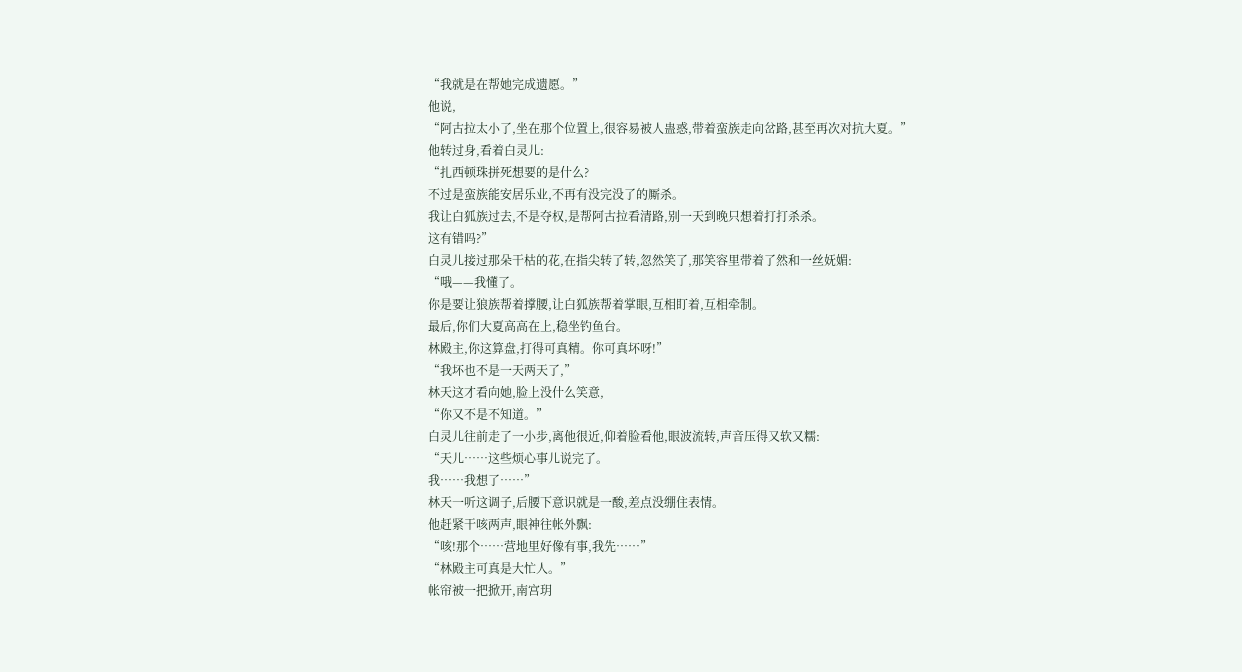“我就是在帮她完成遗愿。”
他说,
“阿古拉太小了,坐在那个位置上,很容易被人蛊惑,带着蛮族走向岔路,甚至再次对抗大夏。”
他转过身,看着白灵儿:
“扎西顿珠拼死想要的是什么?
不过是蛮族能安居乐业,不再有没完没了的厮杀。
我让白狐族过去,不是夺权,是帮阿古拉看清路,别一天到晚只想着打打杀杀。
这有错吗?”
白灵儿接过那朵干枯的花,在指尖转了转,忽然笑了,那笑容里带着了然和一丝妩媚:
“哦——我懂了。
你是要让狼族帮着撑腰,让白狐族帮着掌眼,互相盯着,互相牵制。
最后,你们大夏高高在上,稳坐钓鱼台。
林殿主,你这算盘,打得可真精。你可真坏呀!”
“我坏也不是一天两天了,”
林天这才看向她,脸上没什么笑意,
“你又不是不知道。”
白灵儿往前走了一小步,离他很近,仰着脸看他,眼波流转,声音压得又软又糯:
“天儿……这些烦心事儿说完了。
我……我想了……”
林天一听这调子,后腰下意识就是一酸,差点没绷住表情。
他赶紧干咳两声,眼神往帐外飘:
“咳!那个……营地里好像有事,我先……”
“林殿主可真是大忙人。”
帐帘被一把掀开,南宫玥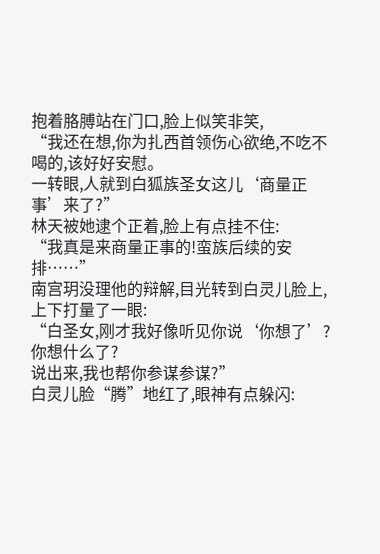抱着胳膊站在门口,脸上似笑非笑,
“我还在想,你为扎西首领伤心欲绝,不吃不喝的,该好好安慰。
一转眼,人就到白狐族圣女这儿‘商量正事’来了?”
林天被她逮个正着,脸上有点挂不住:
“我真是来商量正事的!蛮族后续的安排……”
南宫玥没理他的辩解,目光转到白灵儿脸上,上下打量了一眼:
“白圣女,刚才我好像听见你说‘你想了’?
你想什么了?
说出来,我也帮你参谋参谋?”
白灵儿脸“腾”地红了,眼神有点躲闪: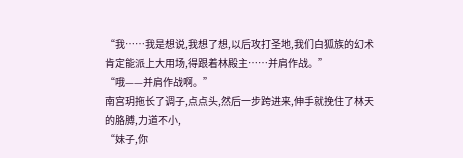“我……我是想说,我想了想,以后攻打圣地,我们白狐族的幻术肯定能派上大用场,得跟着林殿主……并肩作战。”
“哦——并肩作战啊。”
南宫玥拖长了调子,点点头,然后一步跨进来,伸手就挽住了林天的胳膊,力道不小,
“妹子,你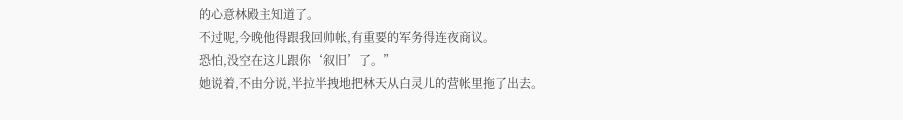的心意林殿主知道了。
不过呢,今晚他得跟我回帅帐,有重要的军务得连夜商议。
恐怕,没空在这儿跟你‘叙旧’了。”
她说着,不由分说,半拉半拽地把林天从白灵儿的营帐里拖了出去。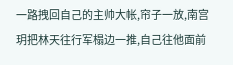一路拽回自己的主帅大帐,帘子一放,南宫玥把林天往行军榻边一推,自己往他面前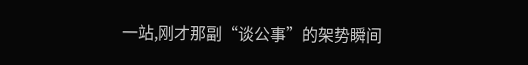一站,刚才那副“谈公事”的架势瞬间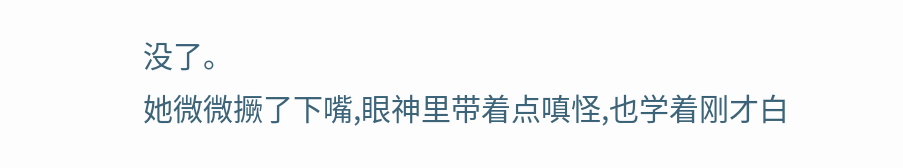没了。
她微微撅了下嘴,眼神里带着点嗔怪,也学着刚才白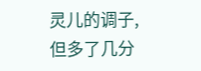灵儿的调子,但多了几分